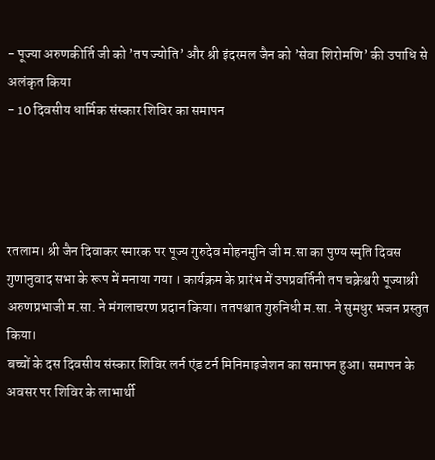- पूज्या अरुणकीर्ति जी को ’तप ज्योति’ और श्री इंदरमल जैन को ’सेवा शिरोमणि’ की उपाधि से अलंकृत किया
- 10 दिवसीय धार्मिक संस्कार शिविर का समापन




रतलाम। श्री जैन दिवाकर स्मारक पर पूज्य गुरुदेव मोहनमुनि जी म.सा का पुण्य स्मृति दिवस गुणानुवाद सभा के रूप में मनाया गया । कार्यक्रम के प्रारंभ में उपप्रवर्तिनी तप चक्रेश्वरी पूज्याश्री अरुणप्रभाजी म.सा. ने मंगलाचरण प्रदान किया। ततपश्चात गुरुनिधी म.सा. ने सुमधुर भजन प्रस्तुत किया।
बच्चों के दस दिवसीय संस्कार शिविर लर्न एंड टर्न मिनिमाइजेशन का समापन हुआ। समापन के अवसर पर शिविर के लाभार्थी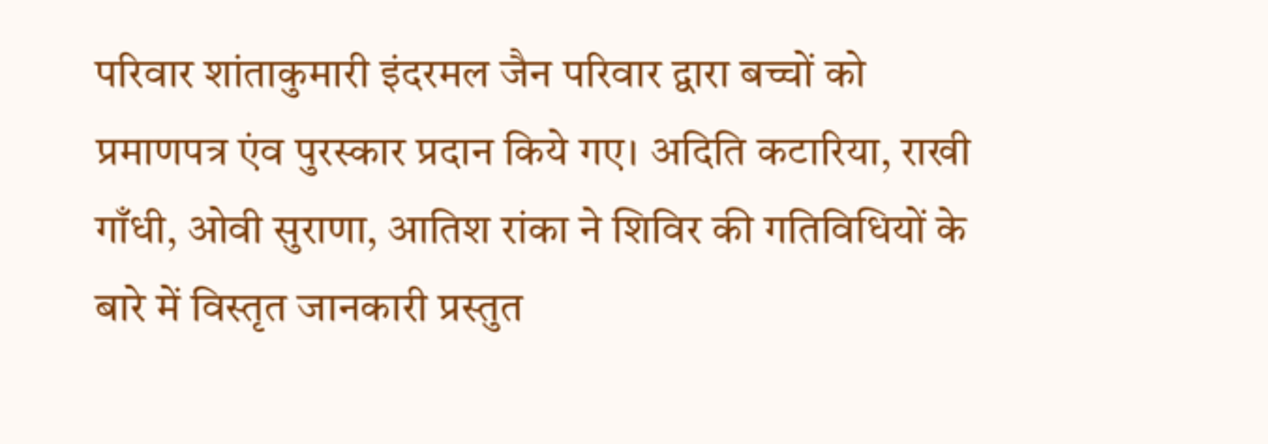परिवार शांताकुमारी इंदरमल जैन परिवार द्वारा बच्चों को प्रमाणपत्र एंव पुरस्कार प्रदान किये गए। अदिति कटारिया, राखी गाँधी, ओवी सुराणा, आतिश रांका ने शिविर की गतिविधियों के बारे में विस्तृत जानकारी प्रस्तुत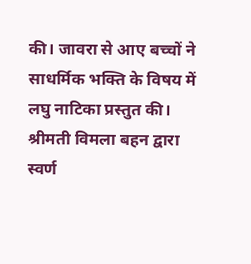की। जावरा से आए बच्चों ने साधर्मिक भक्ति के विषय में लघु नाटिका प्रस्तुत की।
श्रीमती विमला बहन द्वारा स्वर्ण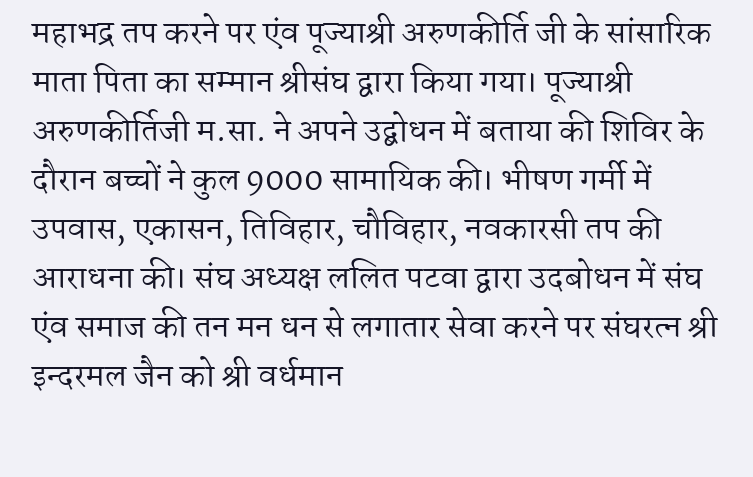महाभद्र तप करने पर एंव पूज्याश्री अरुणकीर्ति जी के सांसारिक माता पिता का सम्मान श्रीसंघ द्वारा किया गया। पूज्याश्री अरुणकीर्तिजी म.सा. ने अपने उद्बोधन में बताया की शिविर के दौरान बच्चों ने कुल 9000 सामायिक की। भीषण गर्मी में उपवास, एकासन, तिविहार, चौविहार, नवकारसी तप की आराधना की। संघ अध्यक्ष ललित पटवा द्वारा उदबोधन में संघ एंव समाज की तन मन धन से लगातार सेवा करने पर संघरत्न श्री इन्दरमल जैन को श्री वर्धमान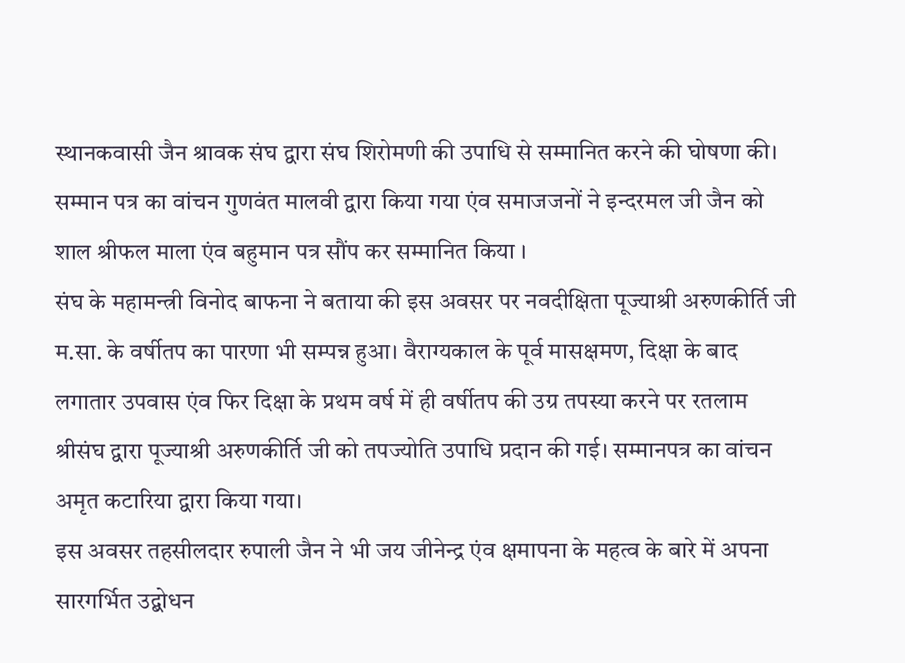स्थानकवासी जैन श्रावक संघ द्वारा संघ शिरोमणी की उपाधि से सम्मानित करने की घोषणा की। सम्मान पत्र का वांचन गुणवंत मालवी द्वारा किया गया एंव समाजजनों ने इन्दरमल जी जैन को शाल श्रीफल माला एंव बहुमान पत्र सौंप कर सम्मानित किया ।
संघ के महामन्त्री विनोद बाफना ने बताया की इस अवसर पर नवदीक्षिता पूज्याश्री अरुणकीर्ति जी म.सा. के वर्षीतप का पारणा भी सम्पन्न हुआ। वैराग्यकाल के पूर्व मासक्षमण, दिक्षा के बाद लगातार उपवास एंव फिर दिक्षा के प्रथम वर्ष में ही वर्षीतप की उग्र तपस्या करने पर रतलाम श्रीसंघ द्वारा पूज्याश्री अरुणकीर्ति जी को तपज्योति उपाधि प्रदान की गई। सम्मानपत्र का वांचन अमृत कटारिया द्वारा किया गया।
इस अवसर तहसीलदार रुपाली जैन ने भी जय जीनेन्द्र एंव क्षमापना के महत्व के बारे में अपना सारगर्भित उद्बोधन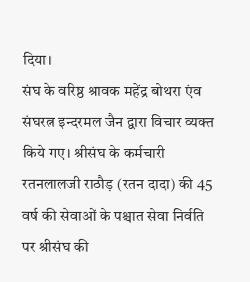दिया।
संघ के वरिष्ठ श्रावक महेंद्र बोथरा एंव संघरत्न इन्दरमल जैन द्वारा विचार व्यक्त किये गए। श्रीसंघ के कर्मचारी रतनलालजी राठौड़ (रतन दादा) की 45 वर्ष की सेवाओं के पश्चात सेवा निर्वति पर श्रीसंघ की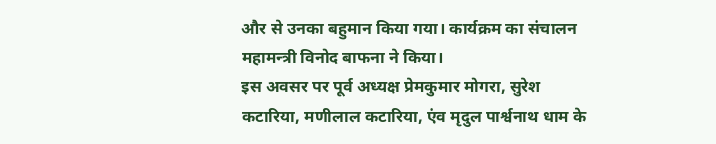और से उनका बहुमान किया गया। कार्यक्रम का संचालन महामन्त्री विनोद बाफना ने किया।
इस अवसर पर पूर्व अध्यक्ष प्रेमकुमार मोगरा, सुरेश कटारिया, मणीलाल कटारिया, एंव मृदुल पार्श्वनाथ धाम के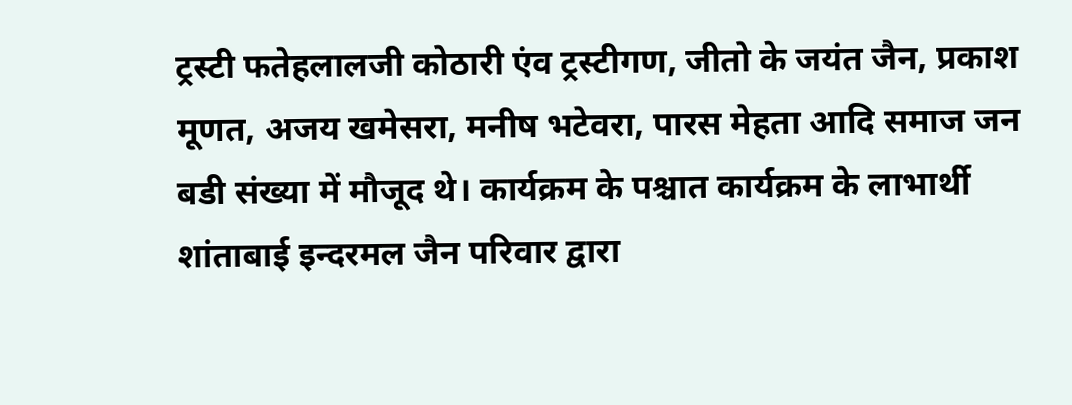ट्रस्टी फतेहलालजी कोठारी एंव ट्रस्टीगण, जीतो के जयंत जैन, प्रकाश मूणत, अजय खमेसरा, मनीष भटेवरा, पारस मेहता आदि समाज जन बडी संख्या में मौजूद थे। कार्यक्रम के पश्चात कार्यक्रम के लाभार्थी शांताबाई इन्दरमल जैन परिवार द्वारा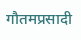गौतमप्रसादी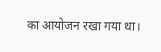का आयोजन रखा गया था।